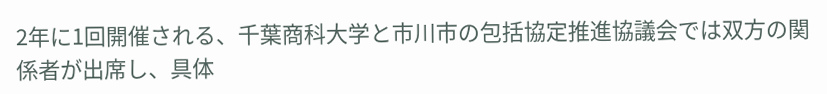2年に1回開催される、千葉商科大学と市川市の包括協定推進協議会では双方の関係者が出席し、具体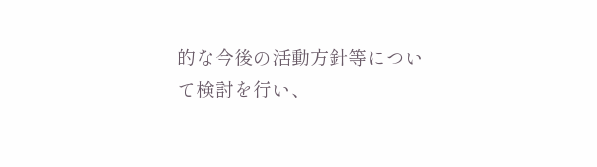的な今後の活動方針等について検討を行い、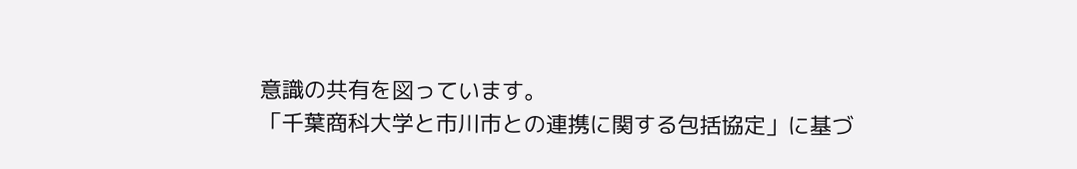意識の共有を図っています。
「千葉商科大学と市川市との連携に関する包括協定」に基づ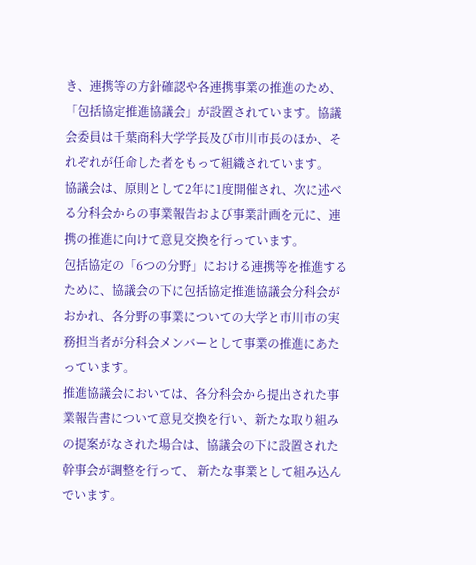き、連携等の方針確認や各連携事業の推進のため、「包括協定推進協議会」が設置されています。協議会委員は千葉商科大学学長及び市川市長のほか、それぞれが任命した者をもって組織されています。
協議会は、原則として2年に1度開催され、次に述べる分科会からの事業報告および事業計画を元に、連携の推進に向けて意見交換を行っています。
包括協定の「6つの分野」における連携等を推進するために、協議会の下に包括協定推進協議会分科会がおかれ、各分野の事業についての大学と市川市の実務担当者が分科会メンバーとして事業の推進にあたっています。
推進協議会においては、各分科会から提出された事業報告書について意見交換を行い、新たな取り組みの提案がなされた場合は、協議会の下に設置された幹事会が調整を行って、 新たな事業として組み込んでいます。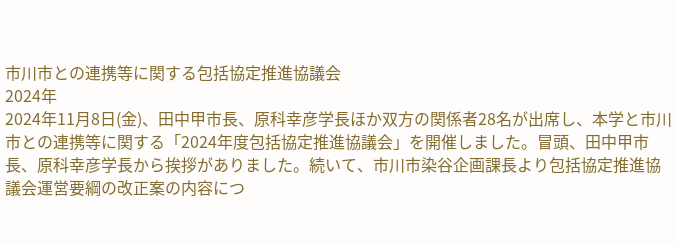市川市との連携等に関する包括協定推進協議会
2024年
2024年11月8日(金)、田中甲市長、原科幸彦学長ほか双方の関係者28名が出席し、本学と市川市との連携等に関する「2024年度包括協定推進協議会」を開催しました。冒頭、田中甲市長、原科幸彦学長から挨拶がありました。続いて、市川市染谷企画課長より包括協定推進協議会運営要綱の改正案の内容につ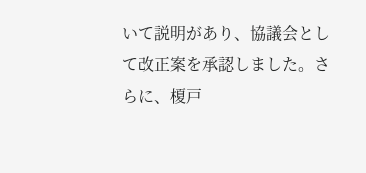いて説明があり、協議会として改正案を承認しました。さらに、榎戸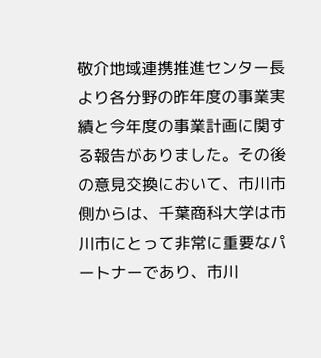敬介地域連携推進センター長より各分野の昨年度の事業実績と今年度の事業計画に関する報告がありました。その後の意見交換において、市川市側からは、千葉商科大学は市川市にとって非常に重要なパートナーであり、市川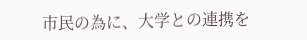市民の為に、大学との連携を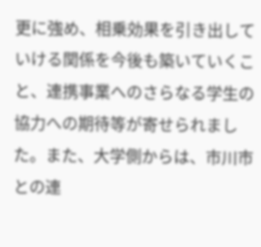更に強め、相乗効果を引き出していける関係を今後も築いていくこと、連携事業へのさらなる学生の協力への期待等が寄せられました。また、大学側からは、市川市との連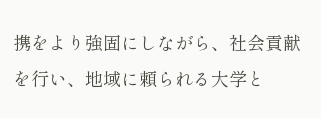携をより強固にしながら、社会貢献を行い、地域に頼られる大学と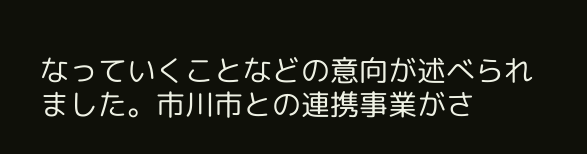なっていくことなどの意向が述べられました。市川市との連携事業がさ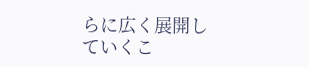らに広く展開していくこ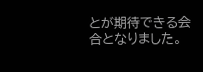とが期待できる会合となりました。